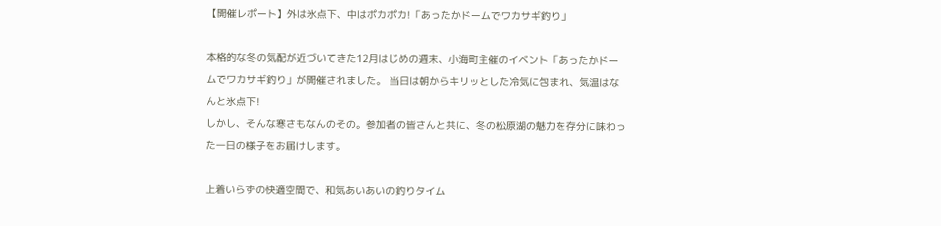【開催レポート】外は氷点下、中はポカポカ!「あったかドームでワカサギ釣り」

本格的な冬の気配が近づいてきた12月はじめの週末、小海町主催のイベント「あったかドームでワカサギ釣り」が開催されました。 当日は朝からキリッとした冷気に包まれ、気温はなんと氷点下!
しかし、そんな寒さもなんのその。参加者の皆さんと共に、冬の松原湖の魅力を存分に味わった一日の様子をお届けします。

上着いらずの快適空間で、和気あいあいの釣りタイム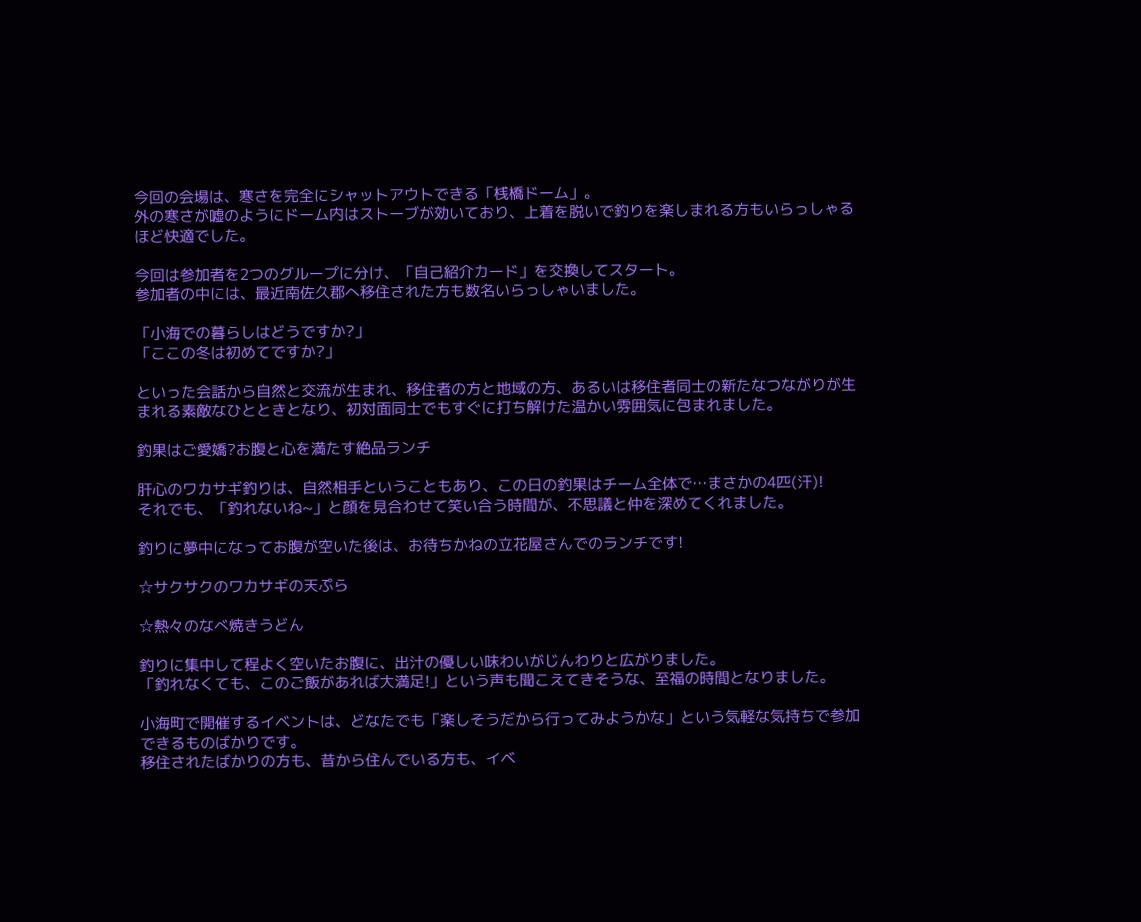今回の会場は、寒さを完全にシャットアウトできる「桟橋ドーム」。
外の寒さが嘘のようにドーム内はストーブが効いており、上着を脱いで釣りを楽しまれる方もいらっしゃるほど快適でした。

今回は参加者を2つのグループに分け、「自己紹介カード」を交換してスタート。
参加者の中には、最近南佐久郡へ移住された方も数名いらっしゃいました。

「小海での暮らしはどうですか?」
「ここの冬は初めてですか?」

といった会話から自然と交流が生まれ、移住者の方と地域の方、あるいは移住者同士の新たなつながりが生まれる素敵なひとときとなり、初対面同士でもすぐに打ち解けた温かい雰囲気に包まれました。

釣果はご愛嬌?お腹と心を満たす絶品ランチ

肝心のワカサギ釣りは、自然相手ということもあり、この日の釣果はチーム全体で…まさかの4匹(汗)!
それでも、「釣れないね~」と顔を見合わせて笑い合う時間が、不思議と仲を深めてくれました。

釣りに夢中になってお腹が空いた後は、お待ちかねの立花屋さんでのランチです!

☆サクサクのワカサギの天ぷら

☆熱々のなべ焼きうどん

釣りに集中して程よく空いたお腹に、出汁の優しい味わいがじんわりと広がりました。
「釣れなくても、このご飯があれば大満足!」という声も聞こえてきそうな、至福の時間となりました。

小海町で開催するイベントは、どなたでも「楽しそうだから行ってみようかな」という気軽な気持ちで参加できるものばかりです。
移住されたばかりの方も、昔から住んでいる方も、イベ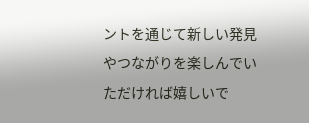ントを通じて新しい発見やつながりを楽しんでいただければ嬉しいで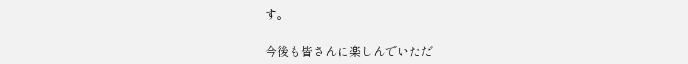す。

今後も皆さんに楽しんでいただ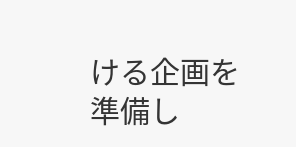ける企画を準備し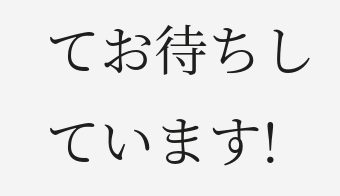てお待ちしています!